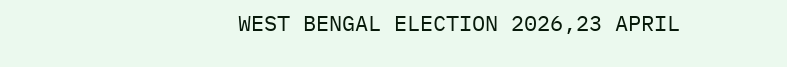WEST BENGAL ELECTION 2026,23 APRIL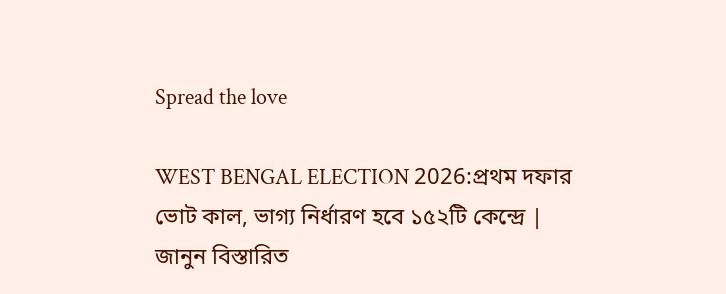Spread the love

WEST BENGAL ELECTION 2026:প্রথম দফার ভোট কাল, ভাগ্য নির্ধারণ হবে ১৫২টি কেন্দ্রে | জানুন বিস্তারিত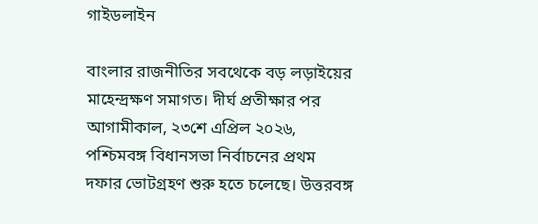গাইডলাইন

বাংলার রাজনীতির সবথেকে বড় লড়াইয়ের মাহেন্দ্রক্ষণ সমাগত। দীর্ঘ প্রতীক্ষার পর আগামীকাল, ২৩শে এপ্রিল ২০২৬, পশ্চিমবঙ্গ বিধানসভা নির্বাচনের প্রথম দফার ভোটগ্রহণ শুরু হতে চলেছে। উত্তরবঙ্গ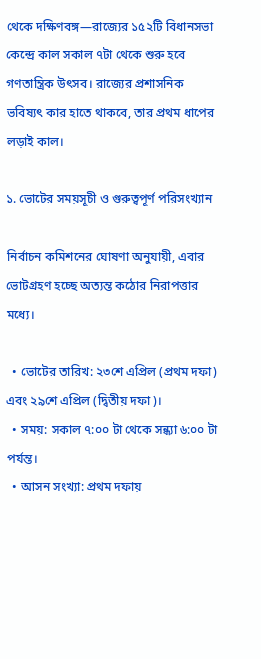থেকে দক্ষিণবঙ্গ—রাজ্যের ১৫২টি বিধানসভা কেন্দ্রে কাল সকাল ৭টা থেকে শুরু হবে গণতান্ত্রিক উৎসব। রাজ্যের প্রশাসনিক ভবিষ্যৎ কার হাতে থাকবে, তার প্রথম ধাপের লড়াই কাল।

১. ভোটের সময়সূচী ও গুরুত্বপূর্ণ পরিসংখ্যান

নির্বাচন কমিশনের ঘোষণা অনুযায়ী, এবার ভোটগ্রহণ হচ্ছে অত্যন্ত কঠোর নিরাপত্তার মধ্যে।

  • ভোটের তারিখ: ২৩শে এপ্রিল (প্রথম দফা) এবং ২৯শে এপ্রিল (দ্বিতীয় দফা)।
  • সময়: সকাল ৭:০০ টা থেকে সন্ধ্যা ৬:০০ টা পর্যন্ত।
  • আসন সংখ্যা: প্রথম দফায়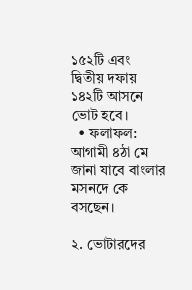১৫২টি এবং দ্বিতীয় দফায় ১৪২টি আসনে ভোট হবে।
  • ফলাফল: আগামী ৪ঠা মে জানা যাবে বাংলার মসনদে কে বসছেন।

২. ভোটারদের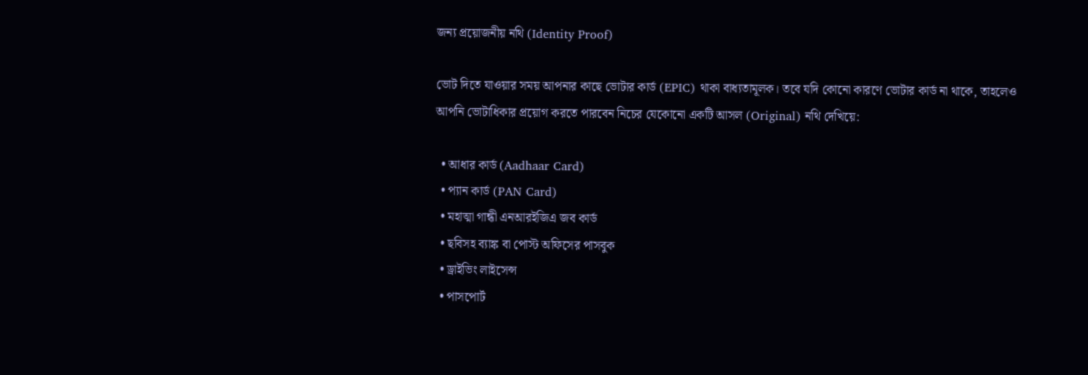জন্য প্রয়োজনীয় নথি (Identity Proof)

ভোট দিতে যাওয়ার সময় আপনার কাছে ভোটার কার্ড (EPIC) থাকা বাধ্যতামূলক। তবে যদি কোনো কারণে ভোটার কার্ড না থাকে, তাহলেও আপনি ভোটাধিকার প্রয়োগ করতে পারবেন নিচের যেকোনো একটি আসল (Original) নথি দেখিয়ে:

  • আধার কার্ড (Aadhaar Card)
  • প্যান কার্ড (PAN Card)
  • মহাত্মা গান্ধী এনআরইজিএ জব কার্ড
  • ছবিসহ ব্যাঙ্ক বা পোস্ট অফিসের পাসবুক
  • ড্রাইভিং লাইসেন্স
  • পাসপোর্ট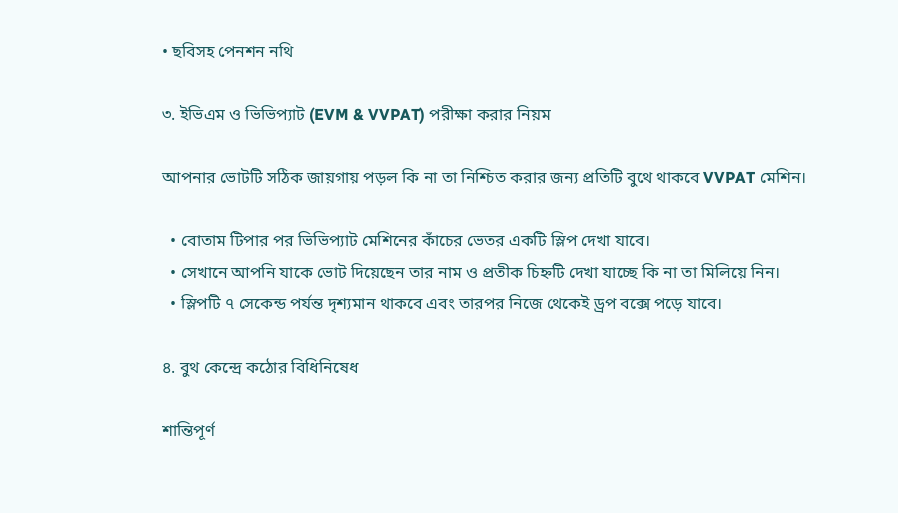• ছবিসহ পেনশন নথি

৩. ইভিএম ও ভিভিপ্যাট (EVM & VVPAT) পরীক্ষা করার নিয়ম

আপনার ভোটটি সঠিক জায়গায় পড়ল কি না তা নিশ্চিত করার জন্য প্রতিটি বুথে থাকবে VVPAT মেশিন।

  • বোতাম টিপার পর ভিভিপ্যাট মেশিনের কাঁচের ভেতর একটি স্লিপ দেখা যাবে।
  • সেখানে আপনি যাকে ভোট দিয়েছেন তার নাম ও প্রতীক চিহ্নটি দেখা যাচ্ছে কি না তা মিলিয়ে নিন।
  • স্লিপটি ৭ সেকেন্ড পর্যন্ত দৃশ্যমান থাকবে এবং তারপর নিজে থেকেই ড্রপ বক্সে পড়ে যাবে।

৪. বুথ কেন্দ্রে কঠোর বিধিনিষেধ

শান্তিপূর্ণ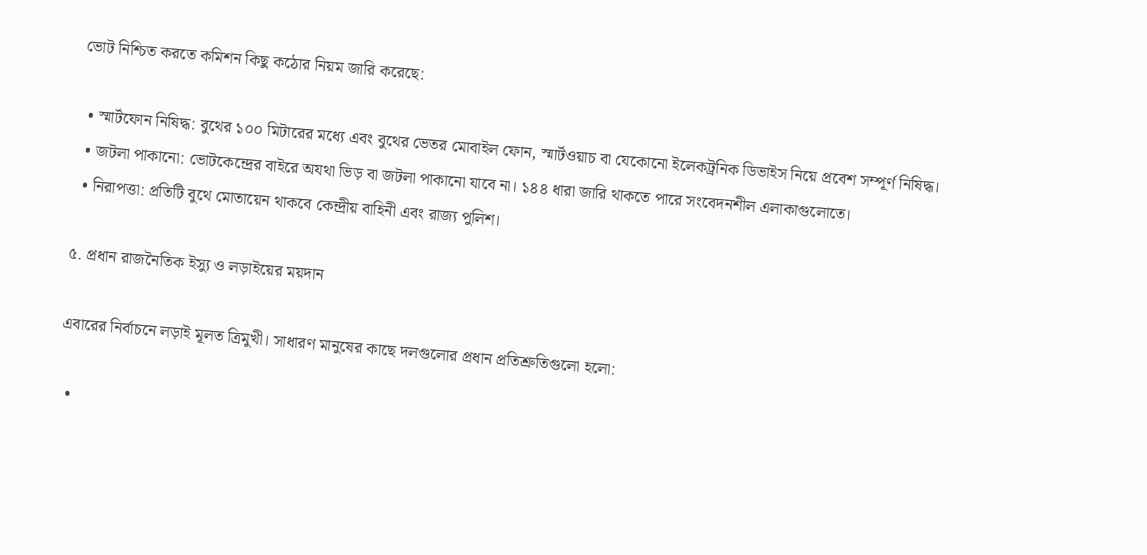ভোট নিশ্চিত করতে কমিশন কিছু কঠোর নিয়ম জারি করেছে:

  • স্মার্টফোন নিষিদ্ধ: বুথের ১০০ মিটারের মধ্যে এবং বুথের ভেতর মোবাইল ফোন, স্মার্টওয়াচ বা যেকোনো ইলেকট্রনিক ডিভাইস নিয়ে প্রবেশ সম্পূর্ণ নিষিদ্ধ।
  • জটলা পাকানো: ভোটকেন্দ্রের বাইরে অযথা ভিড় বা জটলা পাকানো যাবে না। ১৪৪ ধারা জারি থাকতে পারে সংবেদনশীল এলাকাগুলোতে।
  • নিরাপত্তা: প্রতিটি বুথে মোতায়েন থাকবে কেন্দ্রীয় বাহিনী এবং রাজ্য পুলিশ।

৫. প্রধান রাজনৈতিক ইস্যু ও লড়াইয়ের ময়দান

এবারের নির্বাচনে লড়াই মূলত ত্রিমুখী। সাধারণ মানুষের কাছে দলগুলোর প্রধান প্রতিশ্রুতিগুলো হলো:

  •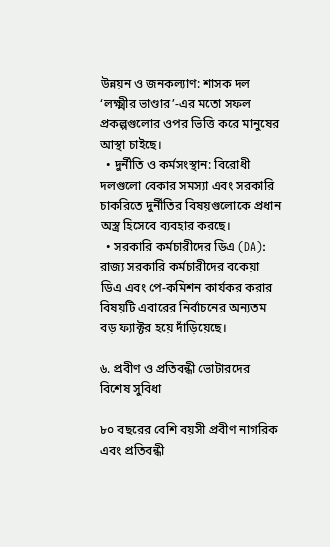উন্নয়ন ও জনকল্যাণ: শাসক দল ‘লক্ষ্মীর ভাণ্ডার’-এর মতো সফল প্রকল্পগুলোর ওপর ভিত্তি করে মানুষের আস্থা চাইছে।
  • দুর্নীতি ও কর্মসংস্থান: বিরোধী দলগুলো বেকার সমস্যা এবং সরকারি চাকরিতে দুর্নীতির বিষয়গুলোকে প্রধান অস্ত্র হিসেবে ব্যবহার করছে।
  • সরকারি কর্মচারীদের ডিএ (DA): রাজ্য সরকারি কর্মচারীদের বকেয়া ডিএ এবং পে-কমিশন কার্যকর করার বিষয়টি এবারের নির্বাচনের অন্যতম বড় ফ্যাক্টর হয়ে দাঁড়িয়েছে।

৬. প্রবীণ ও প্রতিবন্ধী ভোটারদের বিশেষ সুবিধা

৮০ বছরের বেশি বয়সী প্রবীণ নাগরিক এবং প্রতিবন্ধী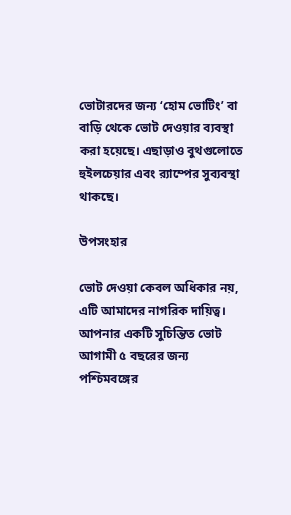ভোটারদের জন্য ‘হোম ভোটিং’ বা বাড়ি থেকে ভোট দেওয়ার ব্যবস্থা করা হয়েছে। এছাড়াও বুথগুলোতে হুইলচেয়ার এবং র‍্যাম্পের সুব্যবস্থা থাকছে।

উপসংহার

ভোট দেওয়া কেবল অধিকার নয়, এটি আমাদের নাগরিক দায়িত্ব। আপনার একটি সুচিন্তিত ভোট আগামী ৫ বছরের জন্য পশ্চিমবঙ্গের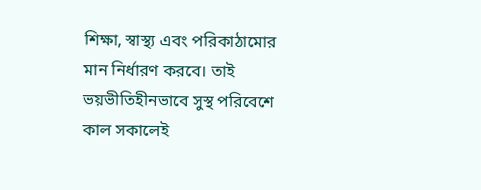শিক্ষা, স্বাস্থ্য এবং পরিকাঠামোর মান নির্ধারণ করবে। তাই ভয়ভীতিহীনভাবে সুস্থ পরিবেশে কাল সকালেই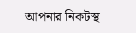আপনার নিকটস্থ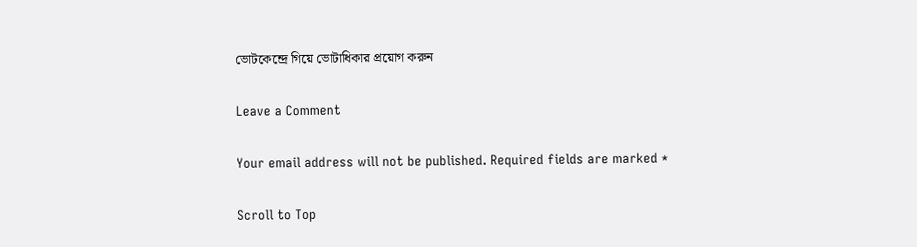ভোটকেন্দ্রে গিয়ে ভোটাধিকার প্রয়োগ করুন

Leave a Comment

Your email address will not be published. Required fields are marked *

Scroll to Top